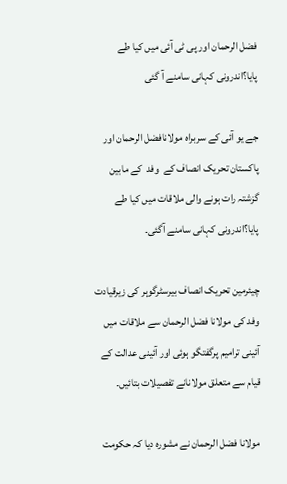فضل الرحمان اور پی ٹی آئی میں کیا طے پایا؟اندرونی کہانی سامنے آ گئی

جے یو آئی کے سربراہ مولانافضل الرحمان اور پاکستان تحریک انصاف کے  وفد  کے مابین گزشتہ رات ہونے والی ملاقات میں کیا طے پایا؟اندرونی کہانی سامنے آگئی۔

چیئرمین تحریک انصاف بیرسٹرگوہر کی زیرقیادت وفد کی مولانا فضل الرحمان سے ملاقات میں آئینی ترامیم پرگفتگو ہوئی اور آئینی عدالت کے قیام سے متعلق مولانانے تفصیلات بتائیں۔

مولانا فضل الرحمان نے مشورہ دیا کہ حکومت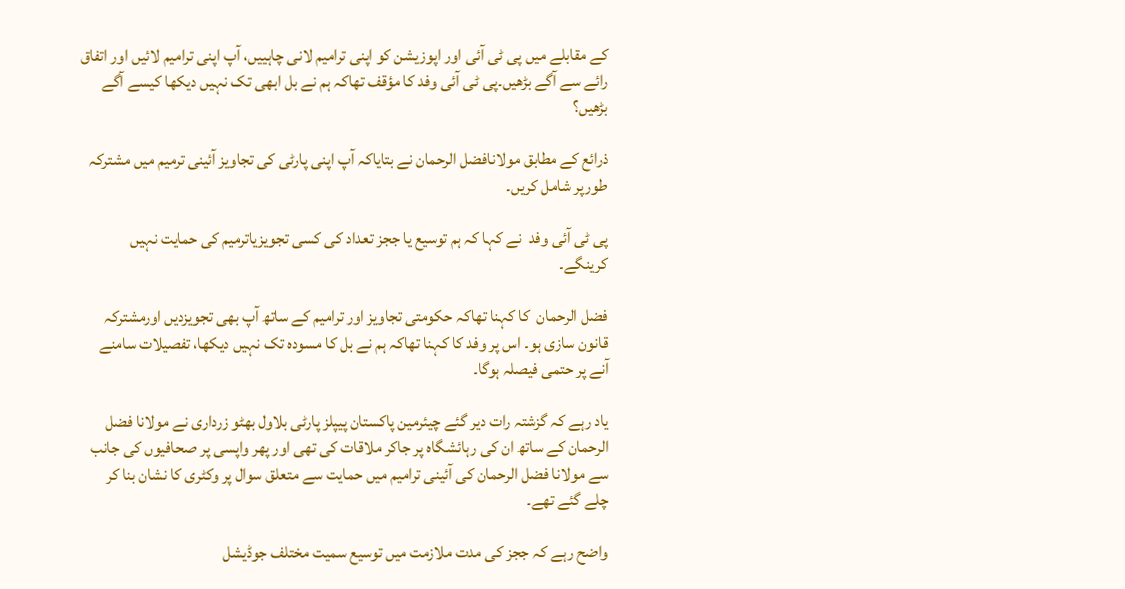کے مقابلے میں پی ٹی آئی اور اپوزیشن کو اپنی ترامیم لانی چاہییں، آپ اپنی ترامیم لائیں اور اتفاق رائے سے آگے بڑھیں۔پی ٹی آئی وفد کا مؤقف تھاکہ ہم نے بل ابھی تک نہیں دیکھا کیسے آگے بڑھیں؟

ذرائع کے مطابق مولانافضل الرحمان نے بتایاکہ آپ اپنی پارٹی کی تجاویز آئینی ترمیم میں مشترکہ طورپر شامل کریں۔

پی ٹی آئی وفد  نے کہا کہ ہم توسیع یا ججز تعداد کی کسی تجویزیاترمیم کی حمایت نہیں کرینگے۔

فضل الرحمان  کا کہنا تھاکہ حکومتی تجاویز اور ترامیم کے ساتھ آپ بھی تجویزدیں اورمشترکہ قانون سازی ہو۔ اس پر وفد کا کہنا تھاکہ ہم نے بل کا مسودہ تک نہیں دیکھا، تفصیلات سامنے آنے پر حتمی فیصلہ ہوگا۔

یاد رہے کہ گزشتہ رات دیر گئے چیئرمین پاکستان پیپلز پارٹی بلاول بھٹو زرداری نے مولانا فضل الرحمان کے ساتھ ان کی رہائشگاہ پر جاکر ملاقات کی تھی اور پھر واپسی پر صحافیوں کی جانب سے مولانا فضل الرحمان کی آئینی ترامیم میں حمایت سے متعلق سوال پر وکٹری کا نشان بنا کر چلے گئے تھے۔

واضح رہے کہ ججز کی مدت ملازمت میں توسیع سمیت مختلف جوڈیشل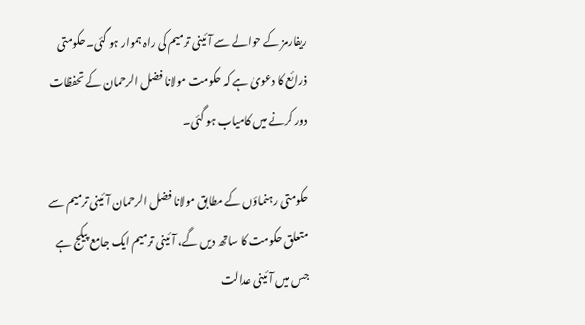ریفارمز کے حوالے سے آئینی ترمیم کی راہ ہموار ہو گئی۔حکومتی ذرائع کا دعویٰ ہے کہ حکومت مولانا فضل الرحمان کے تحفظات دور کرنے میں کامیاب ہو گئی۔

حکومتی رہنماؤں کے مطابق مولانا فضل الرحمان آئینی ترمیم سے متعلق حکومت کا ساتھ دیں گے، آئینی ترمیم ایک جامع پیکج ہے جس میں آئینی عدالت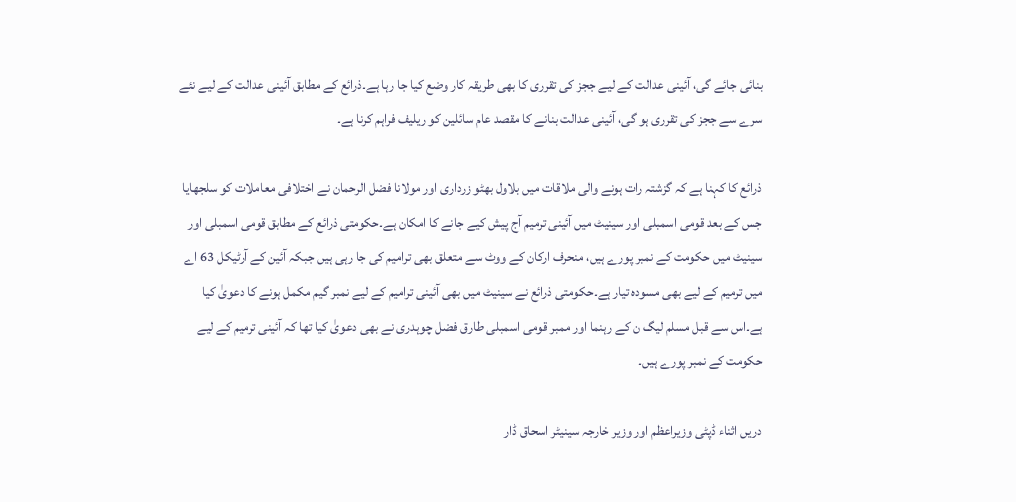بنائی جائے گی، آئینی عدالت کے لیے ججز کی تقرری کا بھی طریقہ کار وضع کیا جا رہا ہے۔ذرائع کے مطابق آئینی عدالت کے لیے نئے سرے سے ججز کی تقرری ہو گی، آئینی عدالت بنانے کا مقصد عام سائلین کو ریلیف فراہم کرنا ہے۔

ذرائع کا کہنا ہے کہ گزشتہ رات ہونے والی ملاقات میں بلاول بھٹو زرداری اور مولانا فضل الرحمان نے اختلافی معاملات کو سلجھایا جس کے بعد قومی اسمبلی اور سینیٹ میں آئینی ترمیم آج پیش کیے جانے کا امکان ہے۔حکومتی ذرائع کے مطابق قومی اسمبلی اور سینیٹ میں حکومت کے نمبر پورے ہیں، منحرف ارکان کے ووٹ سے متعلق بھی ترامیم کی جا رہی ہیں جبکہ آئین کے آرٹیکل 63 اے میں ترمیم کے لیے بھی مسودہ تیار ہے۔حکومتی ذرائع نے سینیٹ میں بھی آئینی ترامیم کے لیے نمبر گیم مکمل ہونے کا دعویٰ کیا ہے۔اس سے قبل مسلم لیگ ن کے رہنما اور ممبر قومی اسمبلی طارق فضل چوہدری نے بھی دعویٰ کیا تھا کہ آئینی ترمیم کے لیے حکومت کے نمبر پورے ہیں۔

دریں اثناء ڈپٹی وزیراعظم اور وزیر خارجہ سینیٹر اسحاق ڈار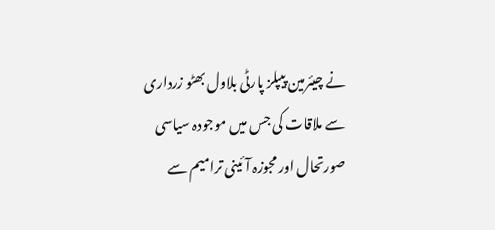نے چیئرمین پیپلز پارٹی بلاول بھٹو زرداری سے ملاقات کی جس میں موجودہ سیاسی صورتحال اور مجوزہ آئینی ترامیم سے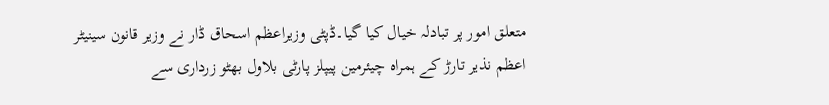متعلق امور پر تبادلہ خیال کیا گیا۔ڈپٹی وزیراعظم اسحاق ڈار نے وزیر قانون سینیٹر اعظم نذیر تارڑ کے ہمراہ چیئرمین پیپلز پارٹی بلاول بھٹو زرداری سے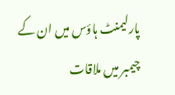پارلیمنٹ ہاؤس میں ان کے چیمبر میں ملاقات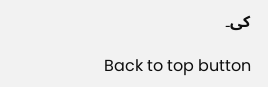کی۔

Back to top button